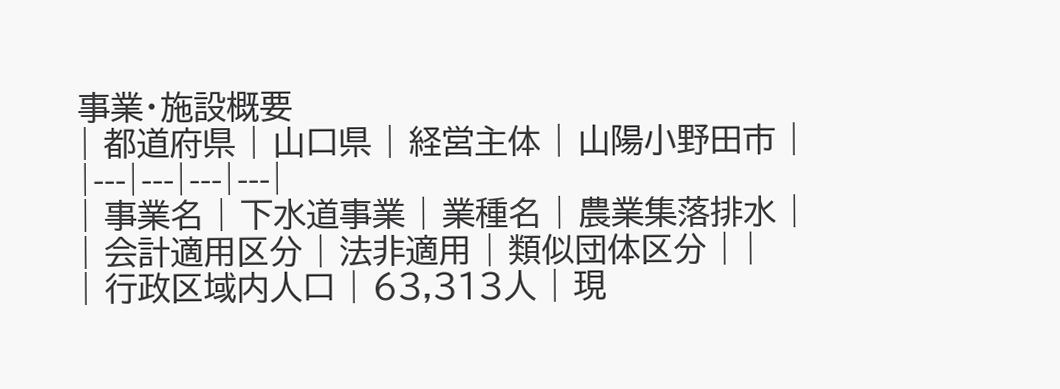事業・施設概要
| 都道府県 | 山口県 | 経営主体 | 山陽小野田市 |
|---|---|---|---|
| 事業名 | 下水道事業 | 業種名 | 農業集落排水 |
| 会計適用区分 | 法非適用 | 類似団体区分 | |
| 行政区域内人口 | 63,313人 | 現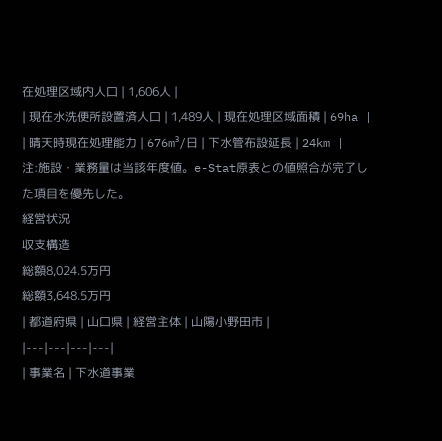在処理区域内人口 | 1,606人 |
| 現在水洗便所設置済人口 | 1,489人 | 現在処理区域面積 | 69ha |
| 晴天時現在処理能力 | 676m³/日 | 下水管布設延長 | 24km |
注:施設・業務量は当該年度値。e-Stat原表との値照合が完了した項目を優先した。
経営状況
収支構造
総額8,024.5万円
総額3,648.5万円
| 都道府県 | 山口県 | 経営主体 | 山陽小野田市 |
|---|---|---|---|
| 事業名 | 下水道事業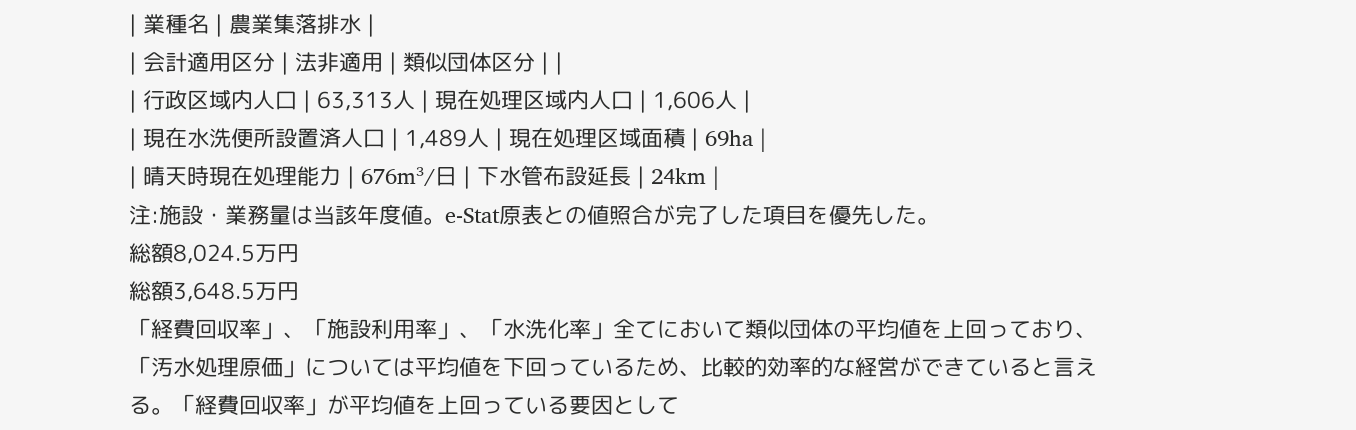| 業種名 | 農業集落排水 |
| 会計適用区分 | 法非適用 | 類似団体区分 | |
| 行政区域内人口 | 63,313人 | 現在処理区域内人口 | 1,606人 |
| 現在水洗便所設置済人口 | 1,489人 | 現在処理区域面積 | 69ha |
| 晴天時現在処理能力 | 676m³/日 | 下水管布設延長 | 24km |
注:施設・業務量は当該年度値。e-Stat原表との値照合が完了した項目を優先した。
総額8,024.5万円
総額3,648.5万円
「経費回収率」、「施設利用率」、「水洗化率」全てにおいて類似団体の平均値を上回っており、「汚水処理原価」については平均値を下回っているため、比較的効率的な経営ができていると言える。「経費回収率」が平均値を上回っている要因として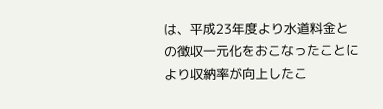は、平成23年度より水道料金との徴収一元化をおこなったことにより収納率が向上したこ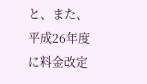と、また、平成26年度に料金改定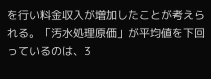を行い料金収入が増加したことが考えられる。「汚水処理原価」が平均値を下回っているのは、3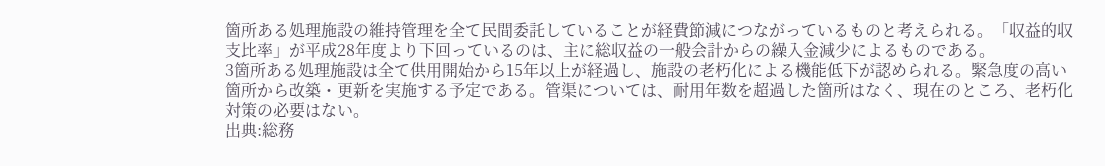箇所ある処理施設の維持管理を全て民間委託していることが経費節減につながっているものと考えられる。「収益的収支比率」が平成28年度より下回っているのは、主に総収益の一般会計からの繰入金減少によるものである。
3箇所ある処理施設は全て供用開始から15年以上が経過し、施設の老朽化による機能低下が認められる。緊急度の高い箇所から改築・更新を実施する予定である。管渠については、耐用年数を超過した箇所はなく、現在のところ、老朽化対策の必要はない。
出典:総務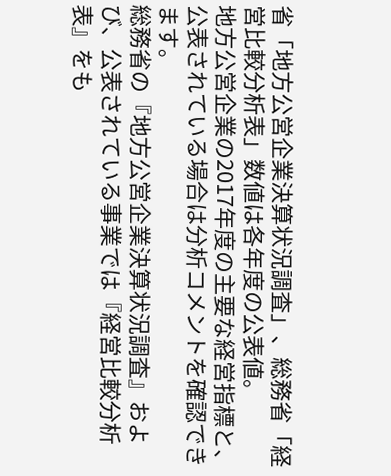省「地方公営企業決算状況調査」、総務省「経営比較分析表」数値は各年度の公表値。
地方公営企業の2017年度の主要な経営指標と、公表されている場合は分析コメントを確認できます。
総務省の『地方公営企業決算状況調査』および、公表されている事業では『経営比較分析表』をも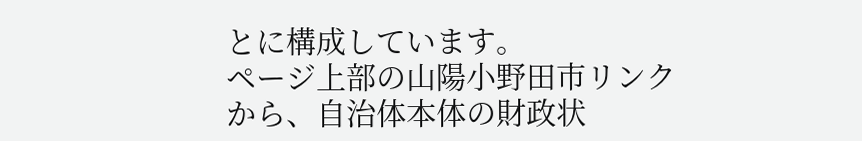とに構成しています。
ページ上部の山陽小野田市リンクから、自治体本体の財政状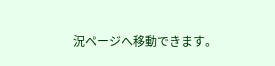況ページへ移動できます。